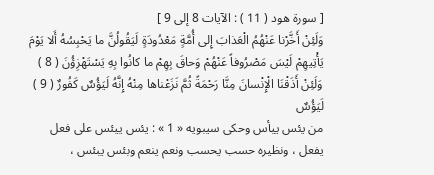[ سورة هود ( 11 ) : الآيات 8 إلى 9 ]
وَلَئِنْ أَخَّرْنا عَنْهُمُ الْعَذابَ إِلى أُمَّةٍ مَعْدُودَةٍ لَيَقُولُنَّ ما يَحْبِسُهُ أَلا يَوْمَ يَأْتِيهِمْ لَيْسَ مَصْرُوفاً عَنْهُمْ وَحاقَ بِهِمْ ما كانُوا بِهِ يَسْتَهْزِؤُنَ ( 8 ) وَلَئِنْ أَذَقْنَا الْإِنْسانَ مِنَّا رَحْمَةً ثُمَّ نَزَعْناها مِنْهُ إِنَّهُ لَيَؤُسٌ كَفُورٌ ( 9 )
لَيَؤُسٌ
من يئس ييأس وحكى سيبويه « 1 » : يئس ييئس على فعل يفعل ، ونظيره حسب يحسب ونعم ينعم وبئس يبئس ،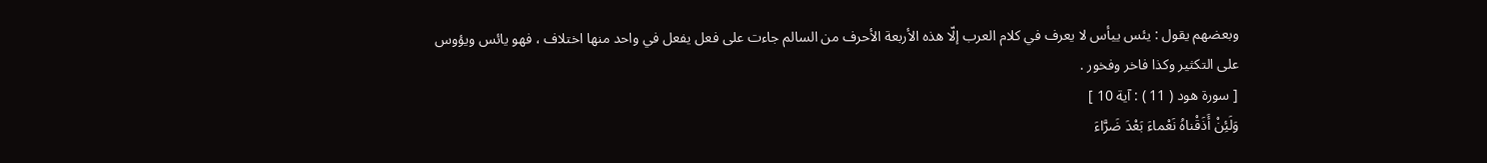وبعضهم يقول : يئس ييأس لا يعرف في كلام العرب إلّا هذه الأربعة الأحرف من السالم جاءت على فعل يفعل في واحد منها اختلاف ، فهو يائس ويؤوس على التكثير وكذا فاخر وفخور .
[ سورة هود ( 11 ) : آية 10 ]
وَلَئِنْ أَذَقْناهُ نَعْماءَ بَعْدَ ضَرَّاءَ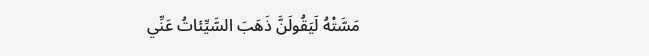مَسَّتْهُ لَيَقُولَنَّ ذَهَبَ السَّيِّئاتُ عَنِّي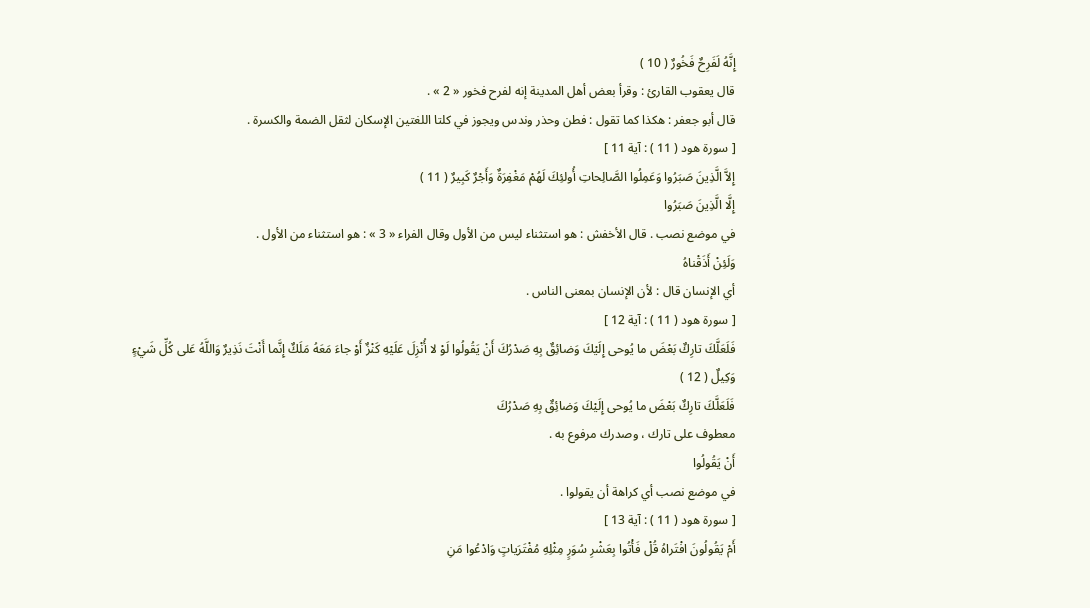إِنَّهُ لَفَرِحٌ فَخُورٌ ( 10 )
قال يعقوب القارئ : وقرأ بعض أهل المدينة إنه لفرح فخور « 2 » .
قال أبو جعفر : هكذا كما تقول : فطن وحذر وندس ويجوز في كلتا اللغتين الإسكان لثقل الضمة والكسرة .
[ سورة هود ( 11 ) : آية 11 ]
إِلاَّ الَّذِينَ صَبَرُوا وَعَمِلُوا الصَّالِحاتِ أُولئِكَ لَهُمْ مَغْفِرَةٌ وَأَجْرٌ كَبِيرٌ ( 11 )
إِلَّا الَّذِينَ صَبَرُوا
في موضع نصب . قال الأخفش : هو استثناء ليس من الأول وقال الفراء « 3 » : هو استثناء من الأول .
وَلَئِنْ أَذَقْناهُ
أي الإنسان قال : لأن الإنسان بمعنى الناس .
[ سورة هود ( 11 ) : آية 12 ]
فَلَعَلَّكَ تارِكٌ بَعْضَ ما يُوحى إِلَيْكَ وَضائِقٌ بِهِ صَدْرُكَ أَنْ يَقُولُوا لَوْ لا أُنْزِلَ عَلَيْهِ كَنْزٌ أَوْ جاءَ مَعَهُ مَلَكٌ إِنَّما أَنْتَ نَذِيرٌ وَاللَّهُ عَلى كُلِّ شَيْءٍ وَكِيلٌ ( 12 )
فَلَعَلَّكَ تارِكٌ بَعْضَ ما يُوحى إِلَيْكَ وَضائِقٌ بِهِ صَدْرُكَ
معطوف على تارك ، وصدرك مرفوع به .
أَنْ يَقُولُوا
في موضع نصب أي كراهة أن يقولوا .
[ سورة هود ( 11 ) : آية 13 ]
أَمْ يَقُولُونَ افْتَراهُ قُلْ فَأْتُوا بِعَشْرِ سُوَرٍ مِثْلِهِ مُفْتَرَياتٍ وَادْعُوا مَنِ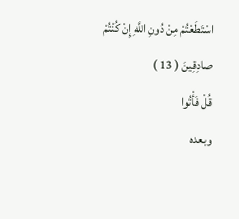اسْتَطَعْتُمْ مِنْ دُونِ اللَّهِ إِنْ كُنْتُمْ صادِقِينَ ( 13 )
قُلْ فَأْتُوا
وبعده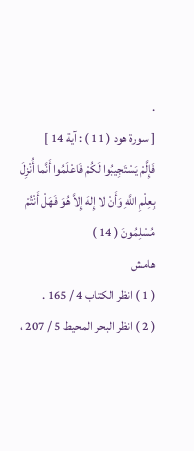.
[ سورة هود ( 11 ) : آية 14 ]
فَإِلَّمْ يَسْتَجِيبُوا لَكُمْ فَاعْلَمُوا أَنَّما أُنْزِلَ بِعِلْمِ اللَّهِ وَأَنْ لا إِلهَ إِلاَّ هُوَ فَهَلْ أَنْتُمْ مُسْلِمُونَ ( 14 )
هامش
( 1 ) انظر الكتاب 4 / 165 .
( 2 ) انظر البحر المحيط 5 / 207 ،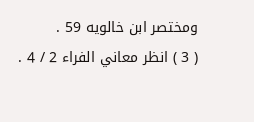ومختصر ابن خالويه 59 .
( 3 ) انظر معاني الفراء 2 / 4 .